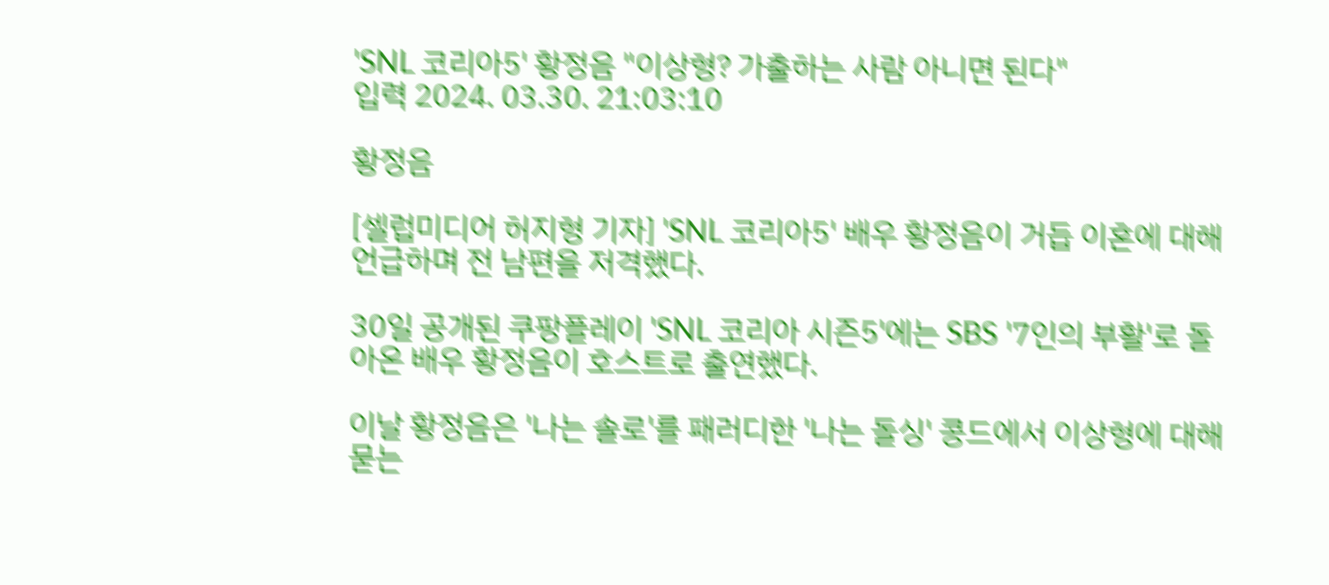'SNL 코리아5' 황정음 "이상형? 가출하는 사람 아니면 된다"
입력 2024. 03.30. 21:03:10

황정음

[셀럽미디어 허지형 기자] 'SNL 코리아5' 배우 황정음이 거듭 이혼에 대해 언급하며 전 남편을 저격했다.

30일 공개된 쿠팡플레이 'SNL 코리아 시즌5'에는 SBS '7인의 부활'로 돌아온 배우 황정음이 호스트로 출연했다.

이날 황정음은 '나는 솔로'를 패러디한 '나는 돌싱' 콩드에서 이상형에 대해 묻는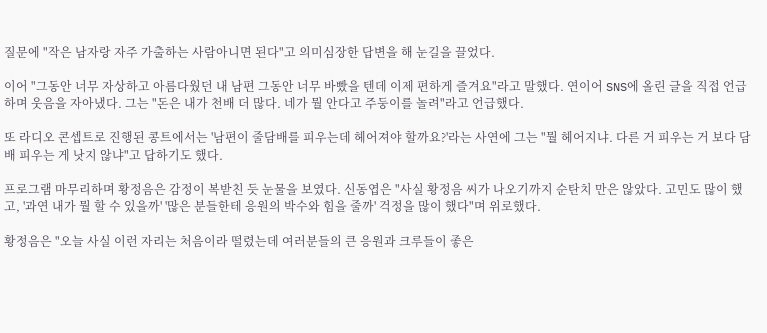질문에 "작은 남자랑 자주 가출하는 사람아니면 된다"고 의미심장한 답변을 해 눈길을 끌었다.

이어 "그동안 너무 자상하고 아름다웠던 내 남편 그동안 너무 바빴을 텐데 이제 편하게 즐겨요"라고 말했다. 연이어 SNS에 올린 글을 직접 언급하며 웃음을 자아냈다. 그는 "돈은 내가 천배 더 많다. 네가 뭘 안다고 주둥이를 놀려"라고 언급했다.

또 라디오 콘셉트로 진행된 콩트에서는 '남편이 줄담배를 피우는데 헤어져야 할까요?'라는 사연에 그는 "뭘 헤어지냐. 다른 거 피우는 거 보다 담배 피우는 게 낫지 않냐"고 답하기도 했다.

프로그램 마무리하며 황정음은 감정이 복받친 듯 눈물을 보였다. 신동엽은 "사실 황정음 씨가 나오기까지 순탄치 만은 않았다. 고민도 많이 했고, '과연 내가 뭘 할 수 있을까' '많은 분들한테 응원의 박수와 힘을 줄까' 걱정을 많이 했다"며 위로했다.

황정음은 "오늘 사실 이런 자리는 처음이라 떨렸는데 여러분들의 큰 응원과 크루들이 좋은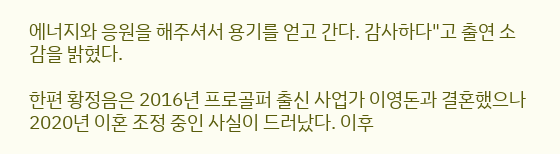에너지와 응원을 해주셔서 용기를 얻고 간다. 감사하다"고 출연 소감을 밝혔다.

한편 황정음은 2016년 프로골퍼 출신 사업가 이영돈과 결혼했으나 2020년 이혼 조정 중인 사실이 드러났다. 이후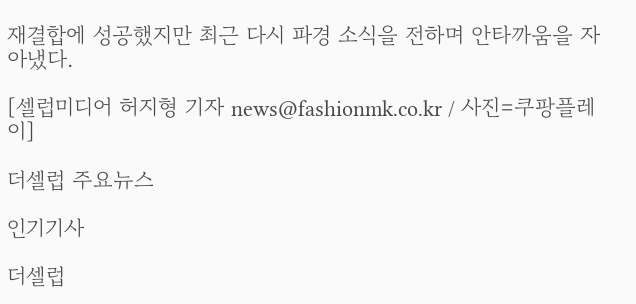재결합에 성공했지만 최근 다시 파경 소식을 전하며 안타까움을 자아냈다.

[셀럽미디어 허지형 기자 news@fashionmk.co.kr / 사진=쿠팡플레이]

더셀럽 주요뉴스

인기기사

더셀럽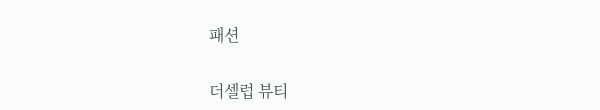패션

더셀럽 뷰티